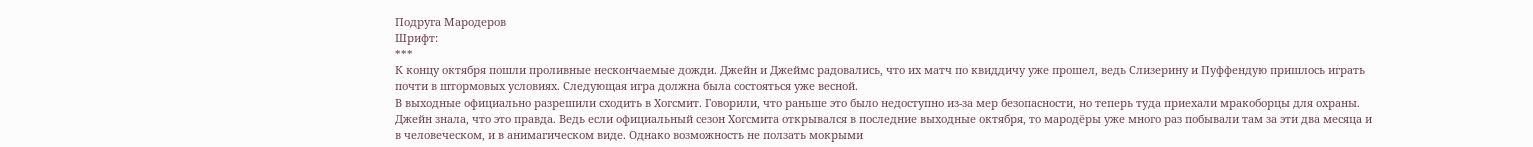Подруга Мародеров
Шрифт:
***
К концу октября пошли проливные нескончаемые дожди. Джейн и Джеймс радовались, что их матч по квиддичу уже прошел, ведь Слизерину и Пуффендую пришлось играть почти в штормовых условиях. Следующая игра должна была состояться уже весной.
В выходные официально разрешили сходить в Хогсмит. Говорили, что раньше это было недоступно из-за мер безопасности, но теперь туда приехали мракоборцы для охраны. Джейн знала, что это правда. Ведь если официальный сезон Хогсмита открывался в последние выходные октября, то мародёры уже много раз побывали там за эти два месяца и в человеческом, и в анимагическом виде. Однако возможность не ползать мокрыми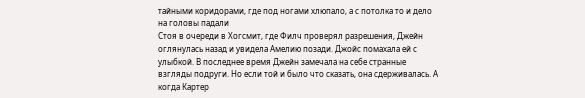тайными коридорами, где под ногами хлюпало, а с потолка то и дело на головы падали
Стоя в очереди в Хогсмит, где Филч проверял разрешения, Джейн оглянулась назад и увидела Амелию позади. Джойс помахала ей с улыбкой. В последнее время Джейн замечала на себе странные взгляды подруги. Но если той и было что сказать, она сдерживалась. А когда Картер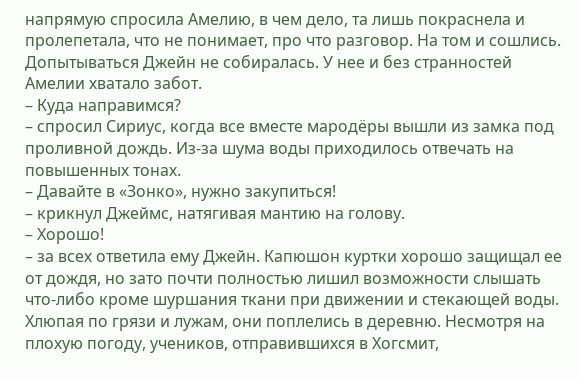напрямую спросила Амелию, в чем дело, та лишь покраснела и пролепетала, что не понимает, про что разговор. На том и сошлись. Допытываться Джейн не собиралась. У нее и без странностей Амелии хватало забот.
– Куда направимся?
– спросил Сириус, когда все вместе мародёры вышли из замка под проливной дождь. Из-за шума воды приходилось отвечать на повышенных тонах.
– Давайте в «Зонко», нужно закупиться!
– крикнул Джеймс, натягивая мантию на голову.
– Хорошо!
– за всех ответила ему Джейн. Капюшон куртки хорошо защищал ее от дождя, но зато почти полностью лишил возможности слышать что-либо кроме шуршания ткани при движении и стекающей воды.
Хлюпая по грязи и лужам, они поплелись в деревню. Несмотря на плохую погоду, учеников, отправившихся в Хогсмит,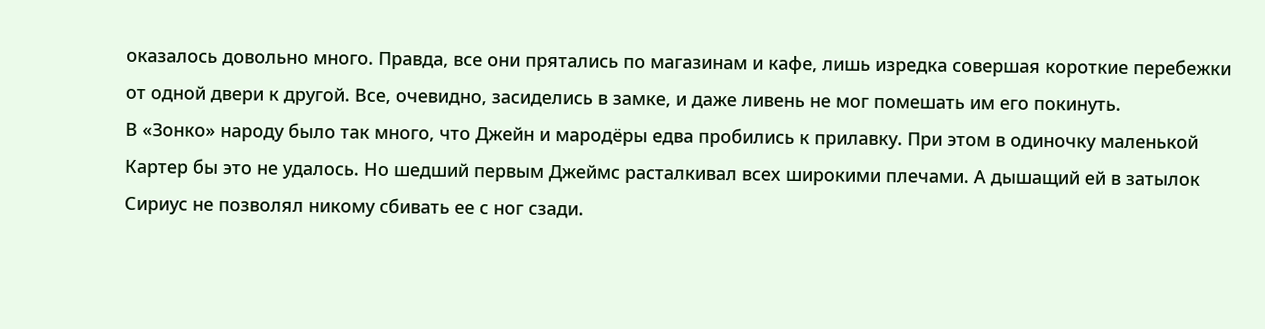оказалось довольно много. Правда, все они прятались по магазинам и кафе, лишь изредка совершая короткие перебежки от одной двери к другой. Все, очевидно, засиделись в замке, и даже ливень не мог помешать им его покинуть.
В «Зонко» народу было так много, что Джейн и мародёры едва пробились к прилавку. При этом в одиночку маленькой Картер бы это не удалось. Но шедший первым Джеймс расталкивал всех широкими плечами. А дышащий ей в затылок Сириус не позволял никому сбивать ее с ног сзади.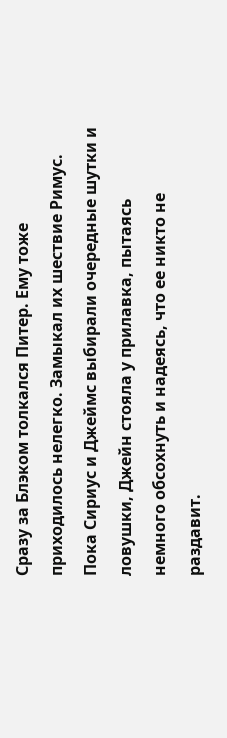Сразу за Блэком толкался Питер. Ему тоже приходилось нелегко. Замыкал их шествие Римус.
Пока Сириус и Джеймс выбирали очередные шутки и ловушки, Джейн стояла у прилавка, пытаясь немного обсохнуть и надеясь, что ее никто не раздавит.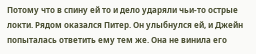Потому что в спину ей то и дело ударяли чьи-то острые локти. Рядом оказался Питер. Он улыбнулся ей, и Джейн попыталась ответить ему тем же. Она не винила его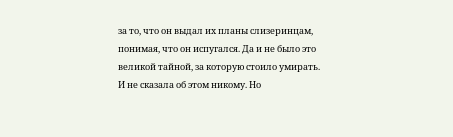за то, что он выдал их планы слизеринцам, понимая, что он испугался. Да и не было это великой тайной, за которую стоило умирать. И не сказала об этом никому. Но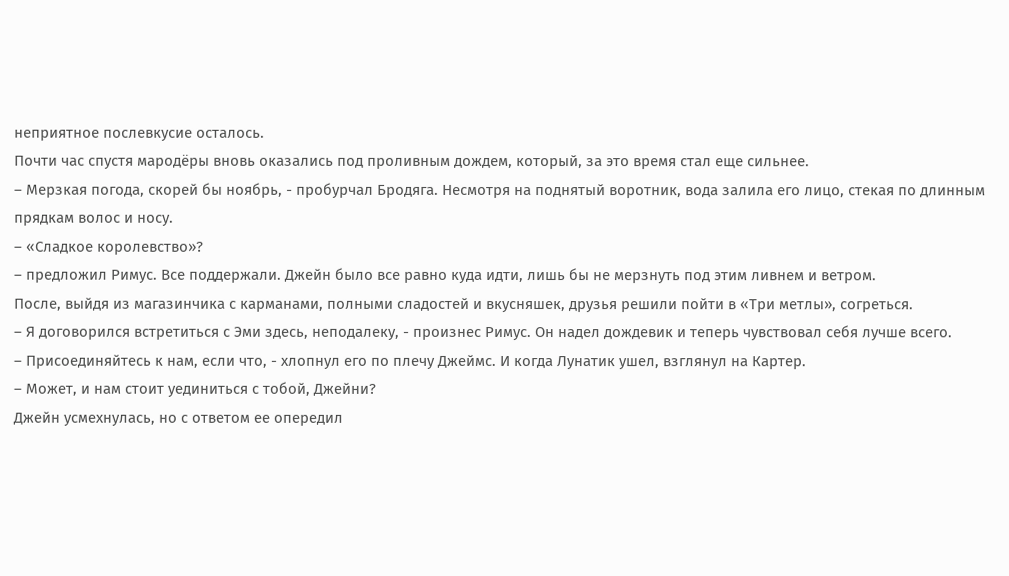неприятное послевкусие осталось.
Почти час спустя мародёры вновь оказались под проливным дождем, который, за это время стал еще сильнее.
– Мерзкая погода, скорей бы ноябрь, - пробурчал Бродяга. Несмотря на поднятый воротник, вода залила его лицо, стекая по длинным прядкам волос и носу.
– «Сладкое королевство»?
– предложил Римус. Все поддержали. Джейн было все равно куда идти, лишь бы не мерзнуть под этим ливнем и ветром.
После, выйдя из магазинчика с карманами, полными сладостей и вкусняшек, друзья решили пойти в «Три метлы», согреться.
– Я договорился встретиться с Эми здесь, неподалеку, - произнес Римус. Он надел дождевик и теперь чувствовал себя лучше всего.
– Присоединяйтесь к нам, если что, - хлопнул его по плечу Джеймс. И когда Лунатик ушел, взглянул на Картер.
– Может, и нам стоит уединиться с тобой, Джейни?
Джейн усмехнулась, но с ответом ее опередил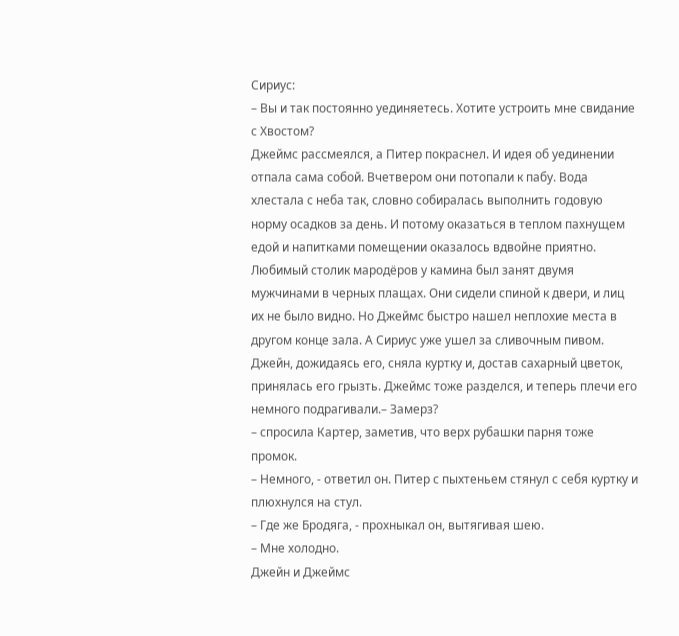Сириус:
– Вы и так постоянно уединяетесь. Хотите устроить мне свидание с Хвостом?
Джеймс рассмеялся, а Питер покраснел. И идея об уединении
отпала сама собой. Вчетвером они потопали к пабу. Вода хлестала с неба так, словно собиралась выполнить годовую норму осадков за день. И потому оказаться в теплом пахнущем едой и напитками помещении оказалось вдвойне приятно. Любимый столик мародёров у камина был занят двумя мужчинами в черных плащах. Они сидели спиной к двери, и лиц их не было видно. Но Джеймс быстро нашел неплохие места в другом конце зала. А Сириус уже ушел за сливочным пивом. Джейн, дожидаясь его, сняла куртку и, достав сахарный цветок, принялась его грызть. Джеймс тоже разделся, и теперь плечи его немного подрагивали.– Замерз?
– спросила Картер, заметив, что верх рубашки парня тоже промок.
– Немного, - ответил он. Питер с пыхтеньем стянул с себя куртку и плюхнулся на стул.
– Где же Бродяга, - прохныкал он, вытягивая шею.
– Мне холодно.
Джейн и Джеймс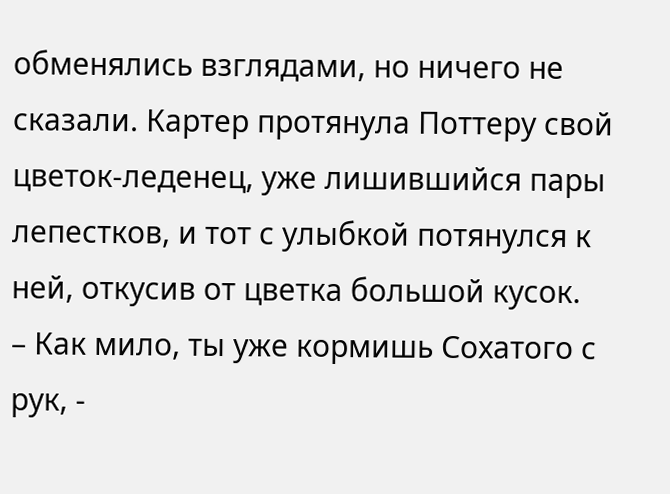обменялись взглядами, но ничего не сказали. Картер протянула Поттеру свой цветок-леденец, уже лишившийся пары лепестков, и тот с улыбкой потянулся к ней, откусив от цветка большой кусок.
– Как мило, ты уже кормишь Сохатого с рук, -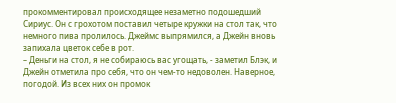прокомментировал происходящее незаметно подошедший Сириус. Он с грохотом поставил четыре кружки на стол так, что немного пива пролилось. Джеймс выпрямился, а Джейн вновь запихала цветок себе в рот.
– Деньги на стол, я не собираюсь вас угощать, - заметил Блэк, и Джейн отметила про себя, что он чем-то недоволен. Наверное, погодой. Из всех них он промок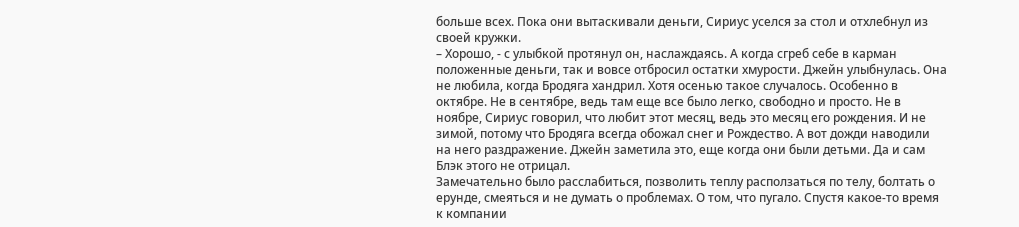больше всех. Пока они вытаскивали деньги, Сириус уселся за стол и отхлебнул из своей кружки.
– Хорошо, - с улыбкой протянул он, наслаждаясь. А когда сгреб себе в карман положенные деньги, так и вовсе отбросил остатки хмурости. Джейн улыбнулась. Она не любила, когда Бродяга хандрил. Хотя осенью такое случалось. Особенно в октябре. Не в сентябре, ведь там еще все было легко, свободно и просто. Не в ноябре, Сириус говорил, что любит этот месяц, ведь это месяц его рождения. И не зимой, потому что Бродяга всегда обожал снег и Рождество. А вот дожди наводили на него раздражение. Джейн заметила это, еще когда они были детьми. Да и сам Блэк этого не отрицал.
Замечательно было расслабиться, позволить теплу расползаться по телу, болтать о ерунде, смеяться и не думать о проблемах. О том, что пугало. Спустя какое-то время к компании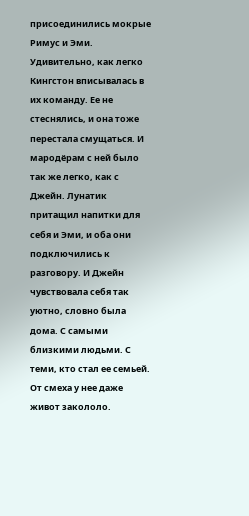присоединились мокрые Римус и Эми. Удивительно, как легко Кингстон вписывалась в их команду. Ее не стеснялись, и она тоже перестала смущаться. И мародёрам с ней было так же легко, как с Джейн. Лунатик притащил напитки для себя и Эми, и оба они подключились к разговору. И Джейн чувствовала себя так уютно, словно была дома. С самыми близкими людьми. С теми, кто стал ее семьей. От смеха у нее даже живот закололо.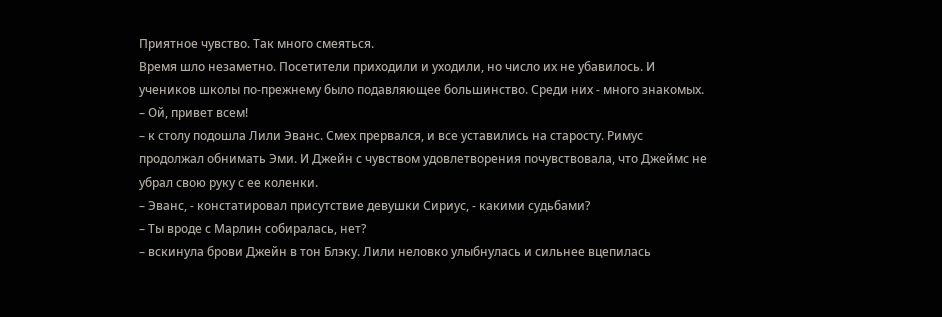Приятное чувство. Так много смеяться.
Время шло незаметно. Посетители приходили и уходили, но число их не убавилось. И учеников школы по-прежнему было подавляющее большинство. Среди них - много знакомых.
– Ой, привет всем!
– к столу подошла Лили Эванс. Смех прервался, и все уставились на старосту. Римус продолжал обнимать Эми. И Джейн с чувством удовлетворения почувствовала, что Джеймс не убрал свою руку с ее коленки.
– Эванс, - констатировал присутствие девушки Сириус, - какими судьбами?
– Ты вроде с Марлин собиралась, нет?
– вскинула брови Джейн в тон Блэку. Лили неловко улыбнулась и сильнее вцепилась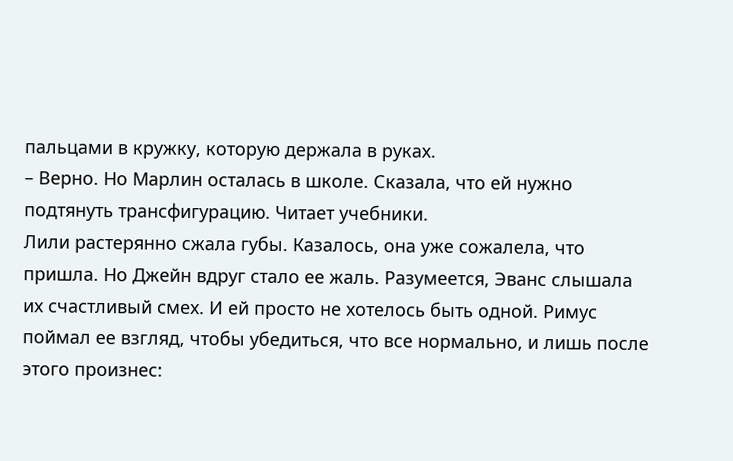пальцами в кружку, которую держала в руках.
– Верно. Но Марлин осталась в школе. Сказала, что ей нужно подтянуть трансфигурацию. Читает учебники.
Лили растерянно сжала губы. Казалось, она уже сожалела, что пришла. Но Джейн вдруг стало ее жаль. Разумеется, Эванс слышала их счастливый смех. И ей просто не хотелось быть одной. Римус поймал ее взгляд, чтобы убедиться, что все нормально, и лишь после этого произнес: